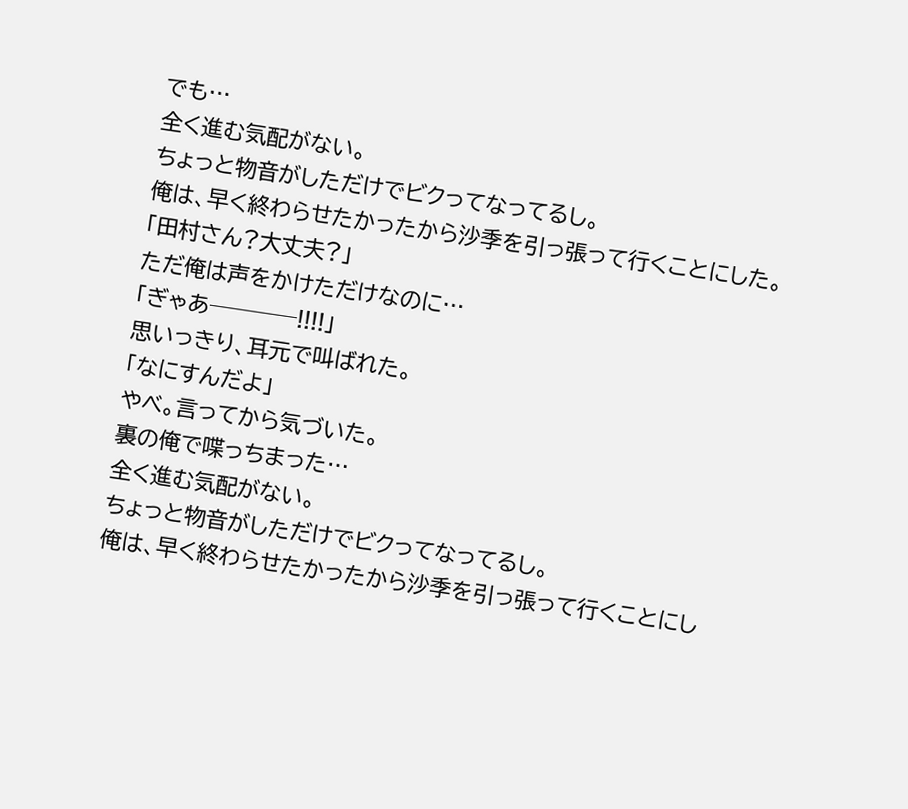でも…
全く進む気配がない。
ちょっと物音がしただけでビクってなってるし。
俺は、早く終わらせたかったから沙季を引っ張って行くことにした。
「田村さん?大丈夫?」
ただ俺は声をかけただけなのに…
「ぎゃあ────!!!!」
思いっきり、耳元で叫ばれた。
「なにすんだよ」
やべ。言ってから気づいた。
裏の俺で喋っちまった…
全く進む気配がない。
ちょっと物音がしただけでビクってなってるし。
俺は、早く終わらせたかったから沙季を引っ張って行くことにし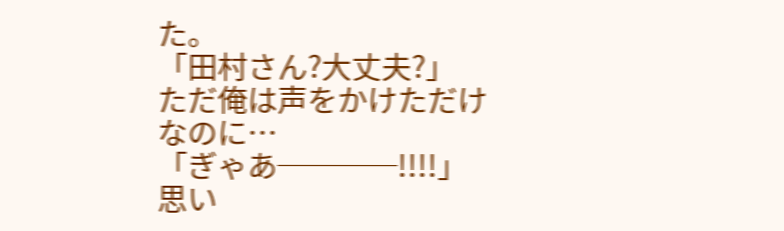た。
「田村さん?大丈夫?」
ただ俺は声をかけただけなのに…
「ぎゃあ────!!!!」
思い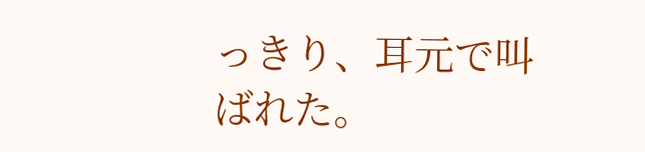っきり、耳元で叫ばれた。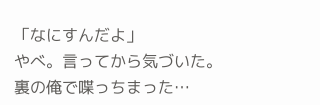「なにすんだよ」
やべ。言ってから気づいた。
裏の俺で喋っちまった…